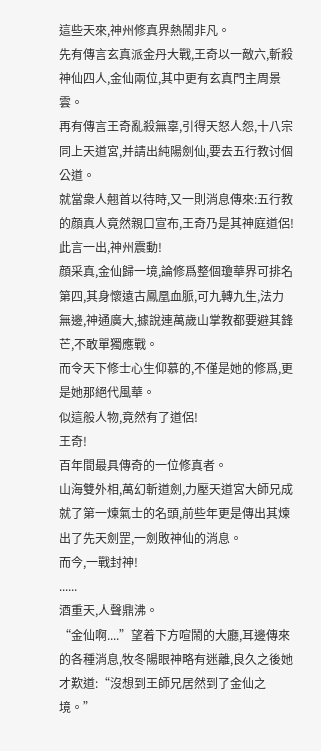這些天來,神州修真界熱鬧非凡。
先有傳言玄真派金丹大戰,王奇以一敵六,斬殺神仙四人,金仙兩位,其中更有玄真門主周景雲。
再有傳言王奇亂殺無辜,引得天怒人怨,十八宗同上天道宮,并請出純陽劍仙,要去五行教讨個公道。
就當衆人翹首以待時,又一則消息傳來:五行教的顔真人竟然親口宣布,王奇乃是其神庭道侶!
此言一出,神州震動!
顔采真,金仙歸一境,論修爲整個瓊華界可排名第四,其身懷遠古鳳凰血脈,可九轉九生,法力無邊,神通廣大,據說連萬歲山掌教都要避其鋒芒,不敢單獨應戰。
而令天下修士心生仰慕的,不僅是她的修爲,更是她那絕代風華。
似這般人物,竟然有了道侶!
王奇!
百年間最具傳奇的一位修真者。
山海雙外相,萬幻斬道劍,力壓天道宮大師兄成就了第一煉氣士的名頭,前些年更是傳出其煉出了先天劍罡,一劍敗神仙的消息。
而今,一戰封神!
......
酒重天,人聲鼎沸。
“金仙啊....”望着下方喧鬧的大廳,耳邊傳來的各種消息,牧冬陽眼神略有迷離,良久之後她才歎道:“沒想到王師兄居然到了金仙之境。”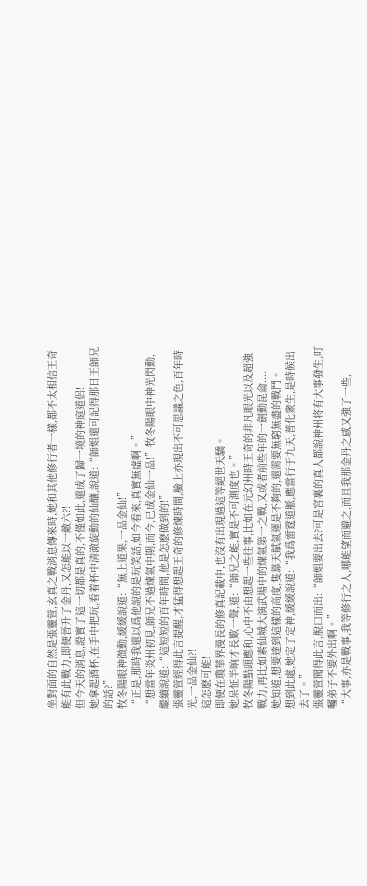坐對面的自然是張靈萱,玄真之戰消息傳來時,她和其他修行者一樣,都不太相信王奇能有此戰力,即便晉升了金丹,又怎能以一敵六?!
但今天的消息,證實了這一切都是真的,不僅如此,還成了歸一境的神庭道侶!
她拿起酒杯,在手中把玩,看着杯中清澈旋動的仙釀,說道:“師姐還可記得那日王師兄的話?”
牧冬陽眼神微動,緩緩說道:“無上道果,一品金仙!”
“正是,那時我還以爲他說的是玩笑話,如今看來,真實無虛啊。”
“想當年炎州初見,師兄不過煉氣中期,而今,已成金仙一品!”牧冬陽眼中神光閃動,繼續說道:“這短短的百年時間,他是怎麽做到的!”
張靈萱經得此言提醒,才猛得想起王奇的修煉時間,臉上亦現出不可思議之色,百年時光,一品金仙?!
這怎麽可能!
即便在瓊華界漫長的修真記載中,也沒有出現過這等絕世天驕。
她呆怔半晌才長歎一聲,道:“師兄之能,實是不可測度也。”
牧冬陽點頭應和,心中不由想起一些往事,比如在元幻州時王奇的非凡眼光以及超強戰力,再比如素仙城大演武場中的煉氣第一之戰,又或者前些年的一劍動昆侖....
她知道,想要達到這樣的高度,隻靠天賦氣運是不夠的,還需要無窮無盡的戰鬥。
想到此處,她定了定神,緩緩說道:“我爲雷霆道脈,應當行于九天,普化衆生,是時候出去了。”
張靈萱聞得此言,脫口而出:“師姐要出去?可是宮裏的真人都說神州将有大事發生,叮囑弟子不要外出啊。”
“大事,亦是戰事,我等修行之人,哪能望而避之,而且我那金丹之感又強了一些,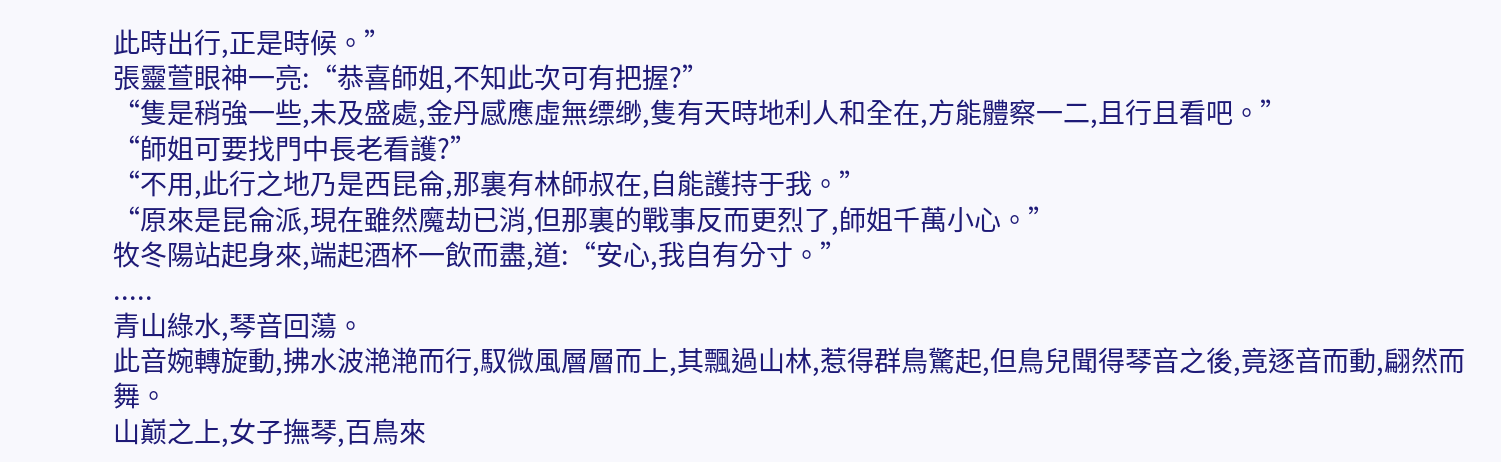此時出行,正是時候。”
張靈萱眼神一亮:“恭喜師姐,不知此次可有把握?”
“隻是稍強一些,未及盛處,金丹感應虛無缥缈,隻有天時地利人和全在,方能體察一二,且行且看吧。”
“師姐可要找門中長老看護?”
“不用,此行之地乃是西昆侖,那裏有林師叔在,自能護持于我。”
“原來是昆侖派,現在雖然魔劫已消,但那裏的戰事反而更烈了,師姐千萬小心。”
牧冬陽站起身來,端起酒杯一飲而盡,道:“安心,我自有分寸。”
.....
青山綠水,琴音回蕩。
此音婉轉旋動,拂水波滟滟而行,馭微風層層而上,其飄過山林,惹得群鳥驚起,但鳥兒聞得琴音之後,竟逐音而動,翩然而舞。
山巅之上,女子撫琴,百鳥來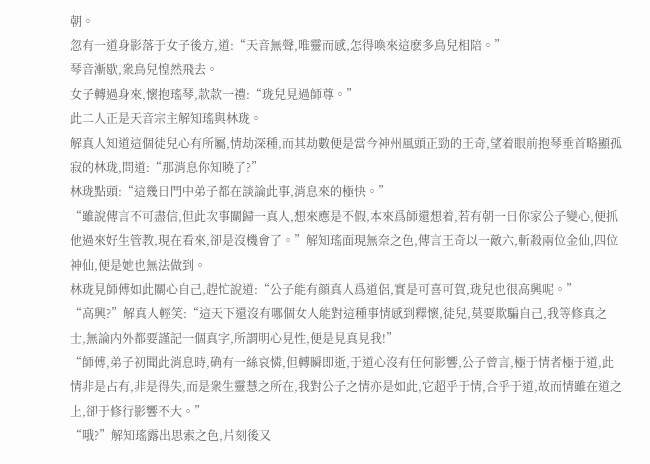朝。
忽有一道身影落于女子後方,道:“天音無聲,唯靈而感,怎得喚來這麽多鳥兒相陪。”
琴音漸歇,衆鳥兒惶然飛去。
女子轉過身來,懷抱瑤琴,款款一禮:“珑兒見過師尊。”
此二人正是天音宗主解知瑤與林珑。
解真人知道這個徒兒心有所屬,情劫深種,而其劫數便是當今神州風頭正勁的王奇,望着眼前抱琴垂首略顯孤寂的林珑,問道:“那消息你知曉了?”
林珑點頭:“這幾日門中弟子都在談論此事,消息來的極快。”
“雖說傳言不可盡信,但此次事關歸一真人,想來應是不假,本來爲師還想着,若有朝一日你家公子變心,便抓他過來好生管教,現在看來,卻是沒機會了。”解知瑤面現無奈之色,傳言王奇以一敵六,斬殺兩位金仙,四位神仙,便是她也無法做到。
林珑見師傅如此關心自己,趕忙說道:“公子能有顔真人爲道侶,實是可喜可賀,珑兒也很高興呢。”
“高興?”解真人輕笑:“這天下還沒有哪個女人能對這種事情感到釋懷,徒兒,莫要欺騙自己,我等修真之士,無論内外都要謹記一個真字,所謂明心見性,便是見真見我!”
“師傅,弟子初聞此消息時,确有一絲哀憐,但轉瞬即逝,于道心沒有任何影響,公子曾言,極于情者極于道,此情非是占有,非是得失,而是衆生靈慧之所在,我對公子之情亦是如此,它超乎于情,合乎于道,故而情雖在道之上,卻于修行影響不大。”
“哦?”解知瑤露出思索之色,片刻後又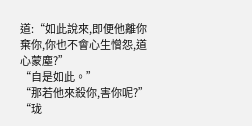道:“如此說來,即便他離你棄你,你也不會心生憎怨,道心蒙塵?”
“自是如此。”
“那若他來殺你,害你呢?”
“珑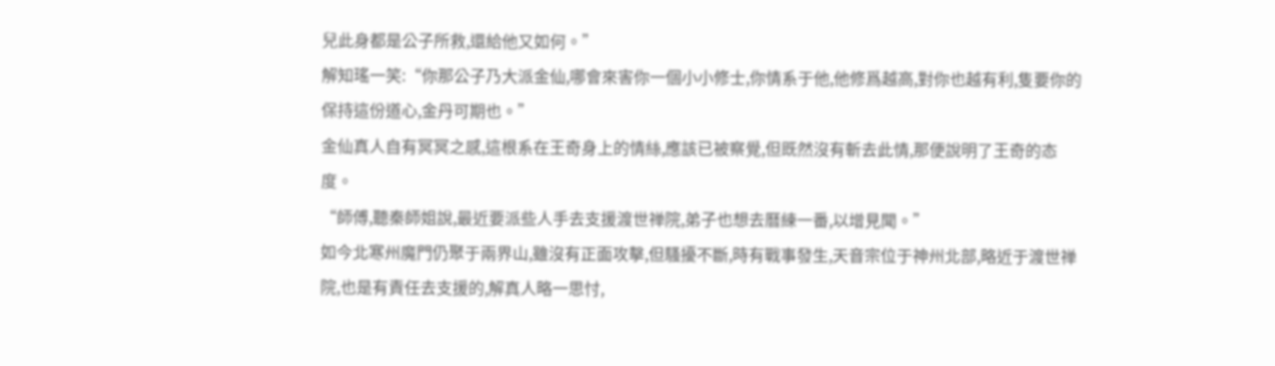兒此身都是公子所救,還給他又如何。”
解知瑤一笑:“你那公子乃大派金仙,哪會來害你一個小小修士,你情系于他,他修爲越高,對你也越有利,隻要你的保持這份道心,金丹可期也。”
金仙真人自有冥冥之感,這根系在王奇身上的情絲,應該已被察覺,但既然沒有斬去此情,那便說明了王奇的态度。
“師傅,聽秦師姐說,最近要派些人手去支援渡世禅院,弟子也想去曆練一番,以增見聞。”
如今北寒州魔門仍聚于兩界山,雖沒有正面攻擊,但騷擾不斷,時有戰事發生,天音宗位于神州北部,略近于渡世禅院,也是有責任去支援的,解真人略一思忖,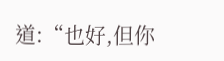道:“也好,但你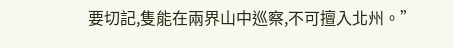要切記,隻能在兩界山中巡察,不可擅入北州。”